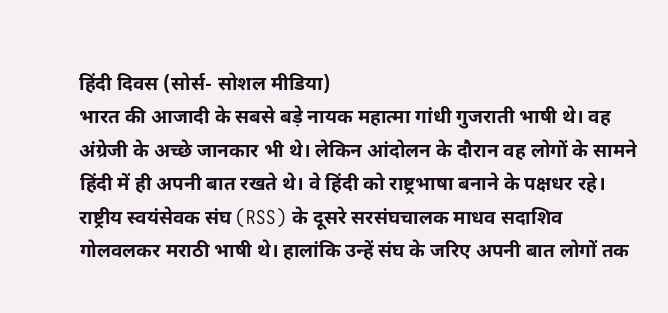हिंदी दिवस (सोर्स- सोशल मीडिया)
भारत की आजादी के सबसे बड़े नायक महात्मा गांधी गुजराती भाषी थे। वह अंग्रेजी के अच्छे जानकार भी थे। लेकिन आंदोलन के दौरान वह लोगों के सामने हिंदी में ही अपनी बात रखते थे। वे हिंदी को राष्ट्रभाषा बनाने के पक्षधर रहे।
राष्ट्रीय स्वयंसेवक संघ (RSS) के दूसरे सरसंघचालक माधव सदाशिव गोलवलकर मराठी भाषी थे। हालांकि उन्हें संघ के जरिए अपनी बात लोगों तक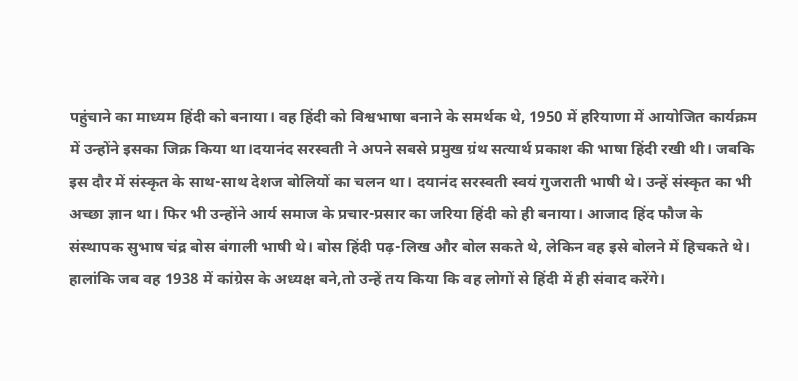पहुंचाने का माध्यम हिंदी को बनाया। वह हिंदी को विश्वभाषा बनाने के समर्थक थे, 1950 में हरियाणा में आयोजित कार्यक्रम में उन्होंने इसका जिक्र किया था।दयानंद सरस्वती ने अपने सबसे प्रमुख ग्रंथ सत्यार्थ प्रकाश की भाषा हिंदी रखी थी। जबकि इस दौर में संस्कृत के साथ-साथ देशज बोलियों का चलन था। दयानंद सरस्वती स्वयं गुजराती भाषी थे। उन्हें संस्कृत का भी अच्छा ज्ञान था। फिर भी उन्होंने आर्य समाज के प्रचार-प्रसार का जरिया हिंदी को ही बनाया। आजाद हिंद फौज के संस्थापक सुभाष चंद्र बोस बंगाली भाषी थे। बोस हिंदी पढ़-लिख और बोल सकते थे, लेकिन वह इसे बोलने में हिचकते थे। हालांकि जब वह 1938 में कांग्रेस के अध्यक्ष बने,तो उन्हें तय किया कि वह लोगों से हिंदी में ही संवाद करेंगे।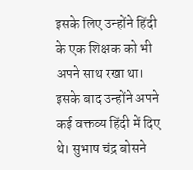इसके लिए उन्होंने हिंदी के एक शिक्षक को भी अपने साथ रखा था। इसके बाद उन्होंने अपने कई वक्तव्य हिंदी में दिए थे। सुभाष चंद्र बोसने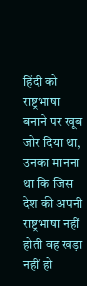हिंदी को राष्ट्रभाषा बनाने पर खूब जोर दिया था, उनका मानना था कि जिस देश की अपनी राष्ट्रभाषा नहीं होती वह खड़ा नहीं हो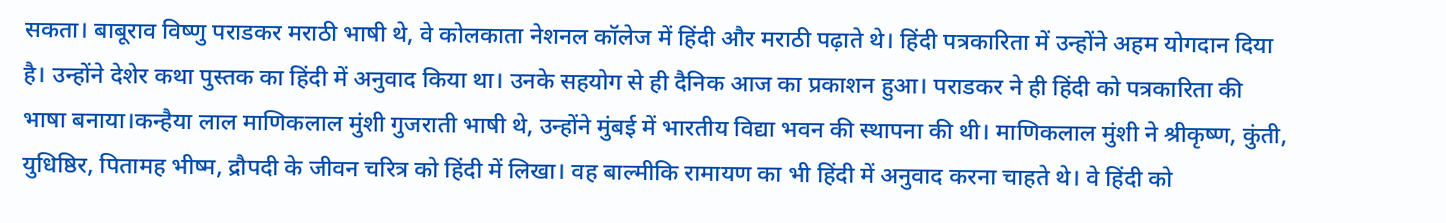सकता। बाबूराव विष्णु पराडकर मराठी भाषी थे, वे कोलकाता नेशनल कॉलेज में हिंदी और मराठी पढ़ाते थे। हिंदी पत्रकारिता में उन्होंने अहम योगदान दिया है। उन्होंने देशेर कथा पुस्तक का हिंदी में अनुवाद किया था। उनके सहयोग से ही दैनिक आज का प्रकाशन हुआ। पराडकर ने ही हिंदी को पत्रकारिता की भाषा बनाया।कन्हैया लाल माणिकलाल मुंशी गुजराती भाषी थे, उन्होंने मुंबई में भारतीय विद्या भवन की स्थापना की थी। माणिकलाल मुंशी ने श्रीकृष्ण, कुंती, युधिष्ठिर, पितामह भीष्म, द्रौपदी के जीवन चरित्र को हिंदी में लिखा। वह बाल्मीकि रामायण का भी हिंदी में अनुवाद करना चाहते थे। वे हिंदी को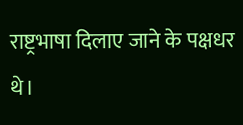राष्ट्रभाषा दिलाए जाने के पक्षधर थे।